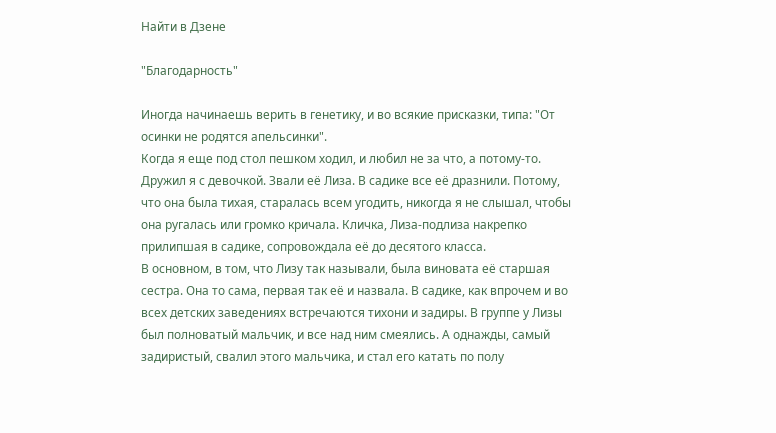Найти в Дзене

"Благодарность"

Иногда начинаешь верить в генетику, и во всякие присказки, типа: "От осинки не родятся апельсинки".
Когда я еще под стол пешком ходил, и любил не за что, а потому-то. Дружил я с девочкой. Звали её Лиза. В садике все её дразнили. Потому, что она была тихая, старалась всем угодить, никогда я не слышал, чтобы она ругалась или громко кричала. Кличка, Лиза-подлиза накрепко прилипшая в садике, сопровождала её до десятого класса.
В основном, в том, что Лизу так называли, была виновата её старшая сестра. Она то сама, первая так её и назвала. В садике, как впрочем и во всех детских заведениях встречаются тихони и задиры. В группе у Лизы был полноватый мальчик, и все над ним смеялись. А однажды, самый задиристый, свалил этого мальчика, и стал его катать по полу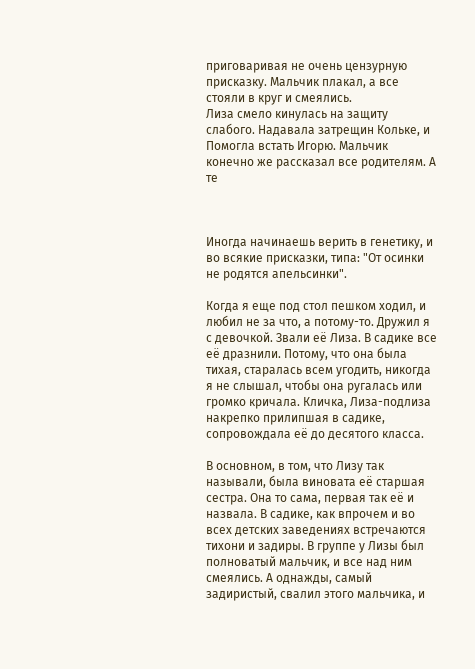приговаривая не очень цензурную присказку. Мальчик плакал, а все стояли в круг и смеялись.
Лиза смело кинулась на защиту слабого. Надавала затрещин Кольке, и Помогла встать Игорю. Мальчик конечно же рассказал все родителям. А те



Иногда начинаешь верить в генетику, и во всякие присказки, типа: "От осинки не родятся апельсинки".

Когда я еще под стол пешком ходил, и любил не за что, а потому-то. Дружил я с девочкой. Звали её Лиза. В садике все её дразнили. Потому, что она была тихая, старалась всем угодить, никогда я не слышал, чтобы она ругалась или громко кричала. Кличка, Лиза-подлиза накрепко прилипшая в садике, сопровождала её до десятого класса.

В основном, в том, что Лизу так называли, была виновата её старшая сестра. Она то сама, первая так её и назвала. В садике, как впрочем и во всех детских заведениях встречаются тихони и задиры. В группе у Лизы был полноватый мальчик, и все над ним смеялись. А однажды, самый задиристый, свалил этого мальчика, и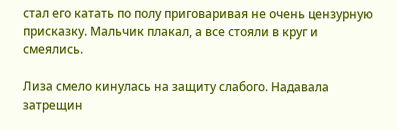стал его катать по полу приговаривая не очень цензурную присказку. Мальчик плакал, а все стояли в круг и смеялись.

Лиза смело кинулась на защиту слабого. Надавала затрещин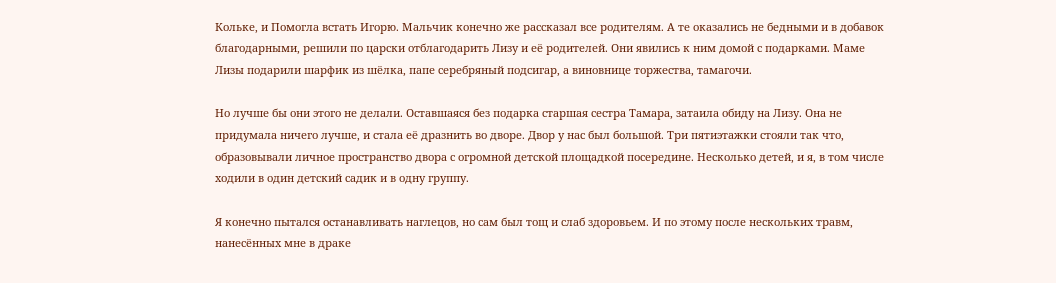Кольке, и Помогла встать Игорю. Мальчик конечно же рассказал все родителям. А те оказались не бедными и в добавок благодарными, решили по царски отблагодарить Лизу и её родителей. Они явились к ним домой с подарками. Маме Лизы подарили шарфик из шёлка, папе серебряный подсигар, а виновнице торжества, тамагочи.

Но лучше бы они этого не делали. Оставшаяся без подарка старшая сестра Тамара, затаила обиду на Лизу. Она не придумала ничего лучше, и стала её дразнить во дворе. Двор у нас был большой. Три пятиэтажки стояли так что, образовывали личное пространство двора с огромной детской площадкой посередине. Несколько детей, и я, в том числе ходили в один детский садик и в одну группу.

Я конечно пытался останавливать наглецов, но сам был тощ и слаб здоровьем. И по этому после нескольких травм, нанесённых мне в драке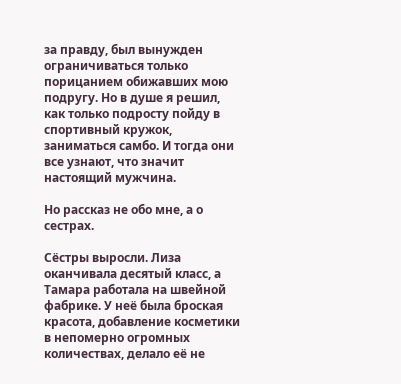за правду, был вынужден ограничиваться только порицанием обижавших мою подругу. Но в душе я решил, как только подросту пойду в спортивный кружок, заниматься самбо. И тогда они все узнают, что значит настоящий мужчина.

Но рассказ не обо мне, а о сестрах.

Сёстры выросли. Лиза оканчивала десятый класс, а Тамара работала на швейной фабрике. У неё была броская красота, добавление косметики в непомерно огромных количествах, делало её не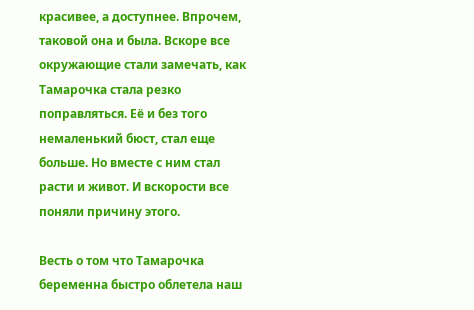красивее, а доступнее. Впрочем, таковой она и была. Вскоре все окружающие стали замечать, как Тамарочка стала резко поправляться. Её и без того немаленький бюст, стал еще больше. Но вместе с ним стал расти и живот. И вскорости все поняли причину этого.

Весть о том что Тамарочка беременна быстро облетела наш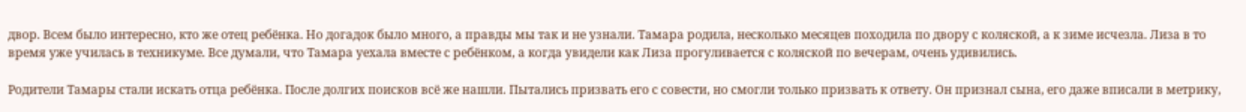двор. Всем было интересно, кто же отец ребёнка. Но догадок было много, а правды мы так и не узнали. Тамара родила, несколько месяцев походила по двору с коляской, а к зиме исчезла. Лиза в то время уже училась в техникуме. Все думали, что Тамара уехала вместе с ребёнком, а когда увидели как Лиза прогуливается с коляской по вечерам, очень удивились.

Родители Тамары стали искать отца ребёнка. После долгих поисков всё же нашли. Пытались призвать его с совести, но смогли только призвать к ответу. Он признал сына, его даже вписали в метрику,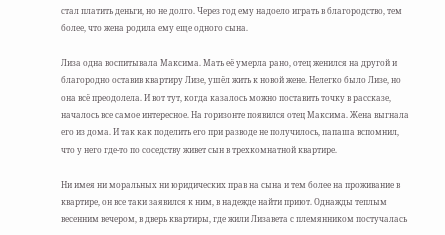стал платить деньги, но не долго. Через год ему надоело играть в благородство, тем более, что жена родила ему еще одного сына.

Лиза одна воспитывала Максима. Мать её умерла рано, отец женился на другой и благородно оставив квартиру Лизе, ушёл жить к новой жене. Нелегко было Лизе, но она всё преодолела. И вот тут, когда казалось можно поставить точку в рассказе, началось все самое интересное. На горизонте появился отец Максима. Жена выгнала его из дома. И так как поделить его при разводе не получилось, папаша вспомнил, что у него где-то по соседству живет сын в трехкомнатной квартире.

Ни имея ни моральных ни юридических прав на сына и тем более на проживание в квартире, он все таки заявился к ним, в надежде найти приют. Однажды теплым весенним вечером, в дверь квартиры, где жили Лизавета с племянником постучалась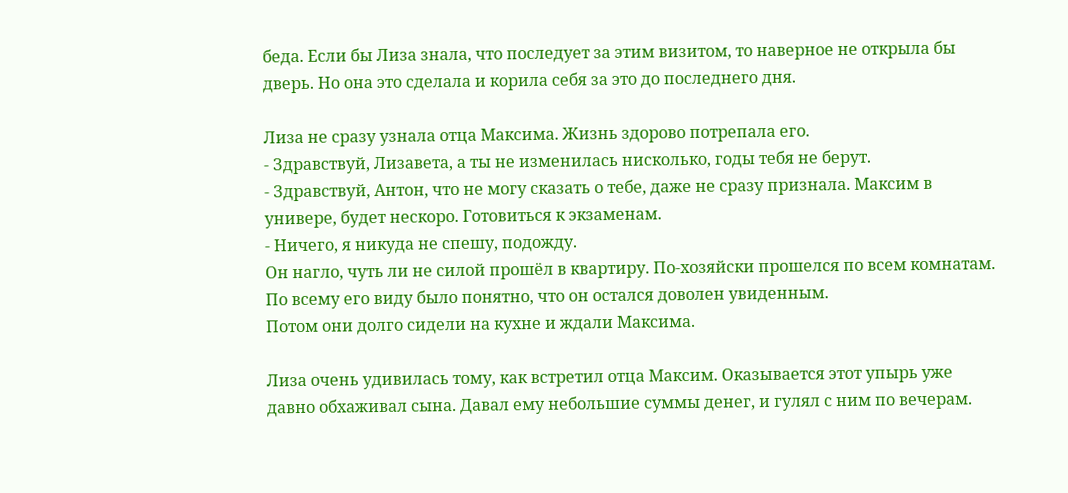беда. Если бы Лиза знала, что последует за этим визитом, то наверное не открыла бы дверь. Но она это сделала и корила себя за это до последнего дня.

Лиза не сразу узнала отца Максима. Жизнь здорово потрепала его.
- Здравствуй, Лизавета, а ты не изменилась нисколько, годы тебя не берут.
- Здравствуй, Антон, что не могу сказать о тебе, даже не сразу признала. Максим в универе, будет нескоро. Готовиться к экзаменам.
- Ничего, я никуда не спешу, подожду.
Он нагло, чуть ли не силой прошёл в квартиру. По-хозяйски прошелся по всем комнатам. По всему его виду было понятно, что он остался доволен увиденным.
Потом они долго сидели на кухне и ждали Максима.

Лиза очень удивилась тому, как встретил отца Максим. Оказывается этот упырь уже давно обхаживал сына. Давал ему небольшие суммы денег, и гулял с ним по вечерам.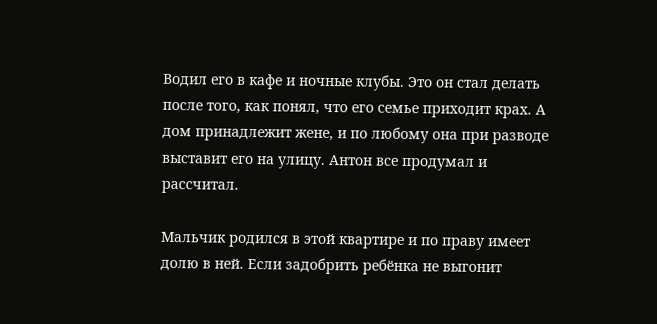Водил его в кафе и ночные клубы. Это он стал делать после того, как понял, что его семье приходит крах. А дом принадлежит жене, и по любому она при разводе выставит его на улицу. Антон все продумал и рассчитал.

Мальчик родился в этой квартире и по праву имеет долю в ней. Если задобрить ребёнка не выгонит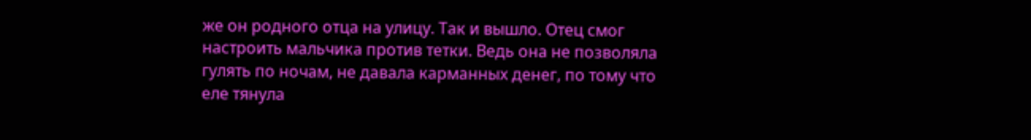же он родного отца на улицу. Так и вышло. Отец смог настроить мальчика против тетки. Ведь она не позволяла гулять по ночам, не давала карманных денег, по тому что еле тянула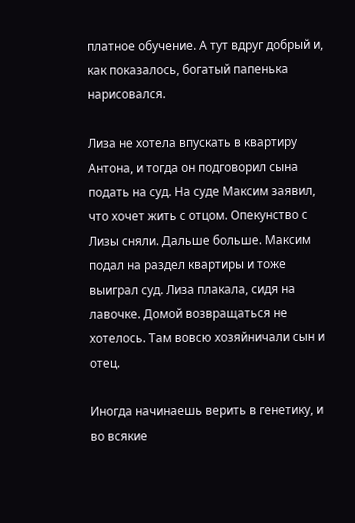платное обучение. А тут вдруг добрый и, как показалось, богатый папенька нарисовался.

Лиза не хотела впускать в квартиру Антона, и тогда он подговорил сына подать на суд. На суде Максим заявил, что хочет жить с отцом. Опекунство с Лизы сняли. Дальше больше. Максим подал на раздел квартиры и тоже выиграл суд. Лиза плакала, сидя на лавочке. Домой возвращаться не хотелось. Там вовсю хозяйничали сын и отец.

Иногда начинаешь верить в генетику, и во всякие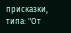присказки, типа: "От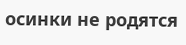осинки не родятся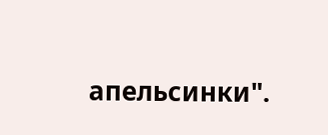апельсинки".